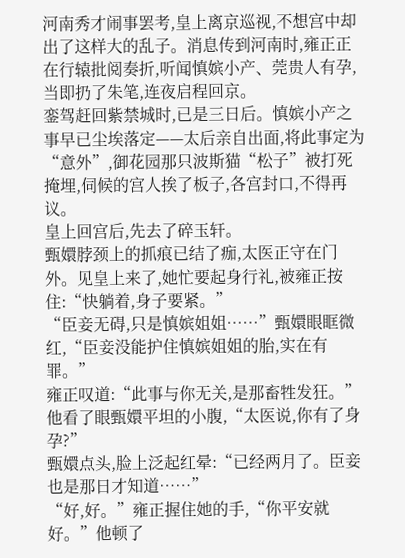河南秀才闹事罢考,皇上离京巡视,不想宫中却出了这样大的乱子。消息传到河南时,雍正正在行辕批阅奏折,听闻慎嫔小产、莞贵人有孕,当即扔了朱笔,连夜启程回京。
銮驾赶回紫禁城时,已是三日后。慎嫔小产之事早已尘埃落定——太后亲自出面,将此事定为“意外”,御花园那只波斯猫“松子”被打死掩埋,伺候的宫人挨了板子,各宫封口,不得再议。
皇上回宫后,先去了碎玉轩。
甄嬛脖颈上的抓痕已结了痂,太医正守在门外。见皇上来了,她忙要起身行礼,被雍正按住:“快躺着,身子要紧。”
“臣妾无碍,只是慎嫔姐姐……”甄嬛眼眶微红,“臣妾没能护住慎嫔姐姐的胎,实在有罪。”
雍正叹道:“此事与你无关,是那畜牲发狂。”他看了眼甄嬛平坦的小腹,“太医说,你有了身孕?”
甄嬛点头,脸上泛起红晕:“已经两月了。臣妾也是那日才知道……”
“好,好。”雍正握住她的手,“你平安就好。”他顿了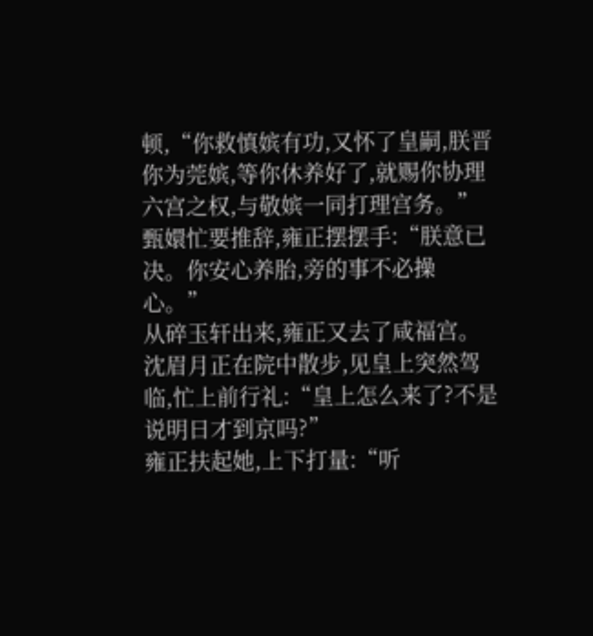顿,“你救慎嫔有功,又怀了皇嗣,朕晋你为莞嫔,等你休养好了,就赐你协理六宫之权,与敬嫔一同打理宫务。”
甄嬛忙要推辞,雍正摆摆手:“朕意已决。你安心养胎,旁的事不必操心。”
从碎玉轩出来,雍正又去了咸福宫。
沈眉月正在院中散步,见皇上突然驾临,忙上前行礼:“皇上怎么来了?不是说明日才到京吗?”
雍正扶起她,上下打量:“听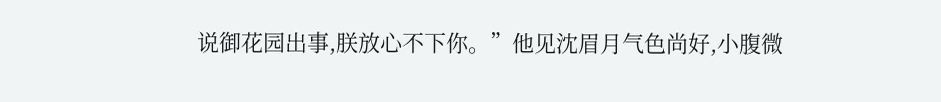说御花园出事,朕放心不下你。”他见沈眉月气色尚好,小腹微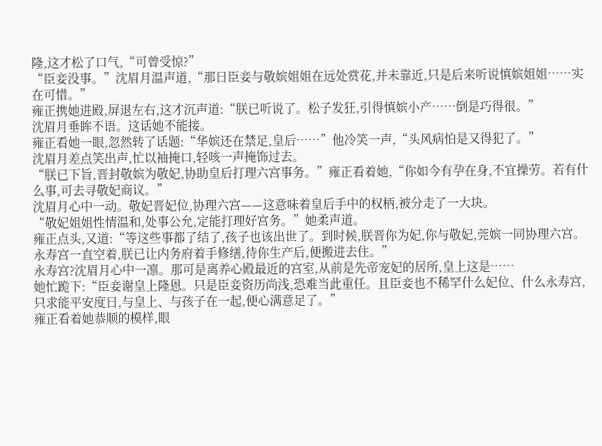隆,这才松了口气,“可曾受惊?”
“臣妾没事。”沈眉月温声道,“那日臣妾与敬嫔姐姐在远处赏花,并未靠近,只是后来听说慎嫔姐姐……实在可惜。”
雍正携她进殿,屏退左右,这才沉声道:“朕已听说了。松子发狂,引得慎嫔小产……倒是巧得很。”
沈眉月垂眸不语。这话她不能接。
雍正看她一眼,忽然转了话题:“华嫔还在禁足,皇后……”他冷笑一声,“头风病怕是又得犯了。”
沈眉月差点笑出声,忙以袖掩口,轻咳一声掩饰过去。
“朕已下旨,晋封敬嫔为敬妃,协助皇后打理六宫事务。”雍正看着她,“你如今有孕在身,不宜操劳。若有什么事,可去寻敬妃商议。”
沈眉月心中一动。敬妃晋妃位,协理六宫——这意味着皇后手中的权柄,被分走了一大块。
“敬妃姐姐性情温和,处事公允,定能打理好宫务。”她柔声道。
雍正点头,又道:“等这些事都了结了,孩子也该出世了。到时候,朕晋你为妃,你与敬妃,莞嫔一同协理六宫。永寿宫一直空着,朕已让内务府着手修缮,待你生产后,便搬进去住。”
永寿宫?沈眉月心中一凛。那可是离养心殿最近的宫室,从前是先帝宠妃的居所,皇上这是……
她忙跪下:“臣妾谢皇上隆恩。只是臣妾资历尚浅,恐难当此重任。且臣妾也不稀罕什么妃位、什么永寿宫,只求能平安度日,与皇上、与孩子在一起,便心满意足了。”
雍正看着她恭顺的模样,眼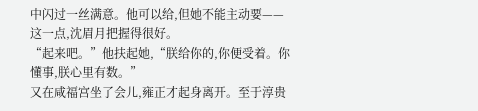中闪过一丝满意。他可以给,但她不能主动要——这一点,沈眉月把握得很好。
“起来吧。”他扶起她,“朕给你的,你便受着。你懂事,朕心里有数。”
又在咸福宫坐了会儿,雍正才起身离开。至于淳贵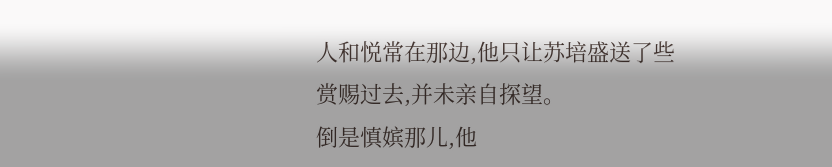人和悦常在那边,他只让苏培盛送了些赏赐过去,并未亲自探望。
倒是慎嫔那儿,他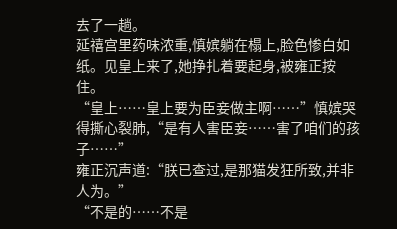去了一趟。
延禧宫里药味浓重,慎嫔躺在榻上,脸色惨白如纸。见皇上来了,她挣扎着要起身,被雍正按住。
“皇上……皇上要为臣妾做主啊……”慎嫔哭得撕心裂肺,“是有人害臣妾……害了咱们的孩子……”
雍正沉声道:“朕已查过,是那猫发狂所致,并非人为。”
“不是的……不是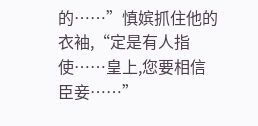的……”慎嫔抓住他的衣袖,“定是有人指使……皇上,您要相信臣妾……”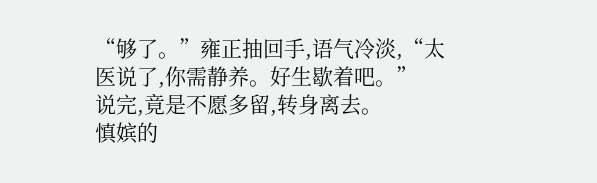“够了。”雍正抽回手,语气冷淡,“太医说了,你需静养。好生歇着吧。”
说完,竟是不愿多留,转身离去。
慎嫔的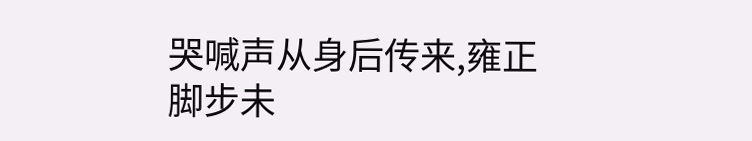哭喊声从身后传来,雍正脚步未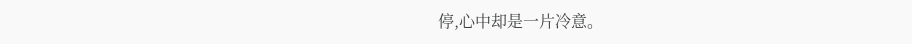停,心中却是一片冷意。